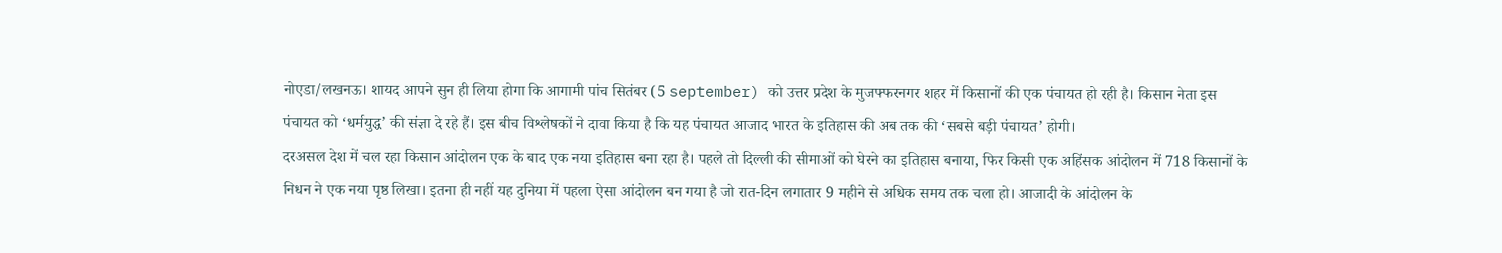नोएडा/लखनऊ। शायद आपने सुन ही लिया होगा कि आगामी पांच सितंबर (5 september) को उत्तर प्रदेश के मुजफ्फरनगर शहर में किसानों की एक पंचायत हो रही है। किसान नेता इस पंचायत को ‘धर्मयुद्ध’ की संज्ञा दे रहे हैं। इस बीच विश्लेषकों ने दावा किया है कि यह पंचायत आजाद भारत के इतिहास की अब तक की ‘सबसे बड़ी पंचायत’ होगी।
दरअसल देश में चल रहा किसान आंदोलन एक के बाद एक नया इतिहास बना रहा है। पहले तो दिल्ली की सीमाओं को घेरने का इतिहास बनाया, फिर किसी एक अहिंसक आंदोलन में 718 किसानों के निधन ने एक नया पृष्ठ लिखा। इतना ही नहीं यह दुनिया में पहला ऐसा आंदोलन बन गया है जो रात-दिन लगातार 9 महीने से अधिक समय तक चला हो। आजादी के आंदोलन के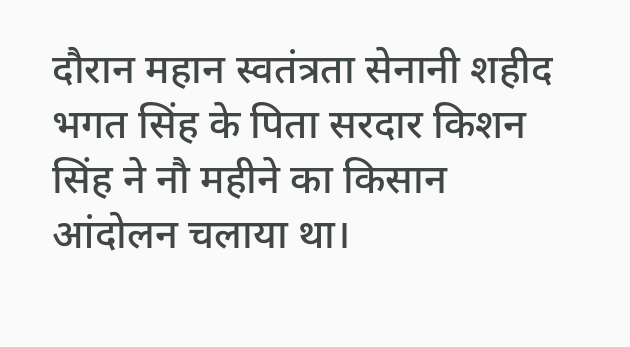दौरान महान स्वतंत्रता सेनानी शहीद भगत सिंह के पिता सरदार किशन सिंह ने नौ महीने का किसान आंदोलन चलाया था।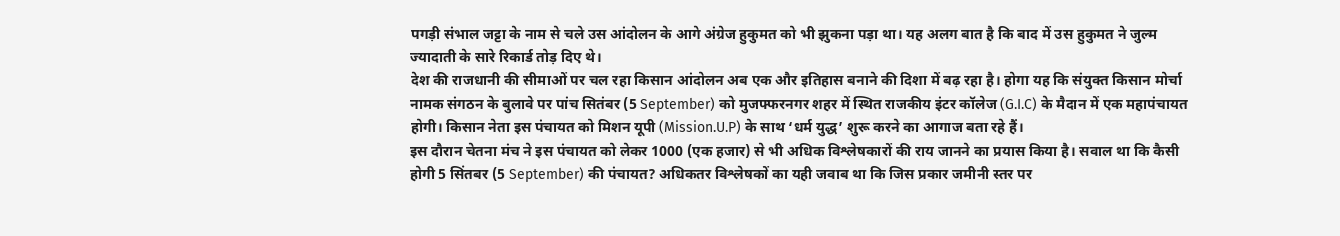पगड़ी संभाल जट्टा के नाम से चले उस आंदोलन के आगे अंग्रेज हुकुमत को भी झुकना पड़ा था। यह अलग बात है कि बाद में उस हुकुमत ने जुल्म ज्यादाती के सारे रिकार्ड तोड़ दिए थे।
देश की राजधानी की सीमाओं पर चल रहा किसान आंदोलन अब एक और इतिहास बनाने की दिशा में बढ़ रहा है। होगा यह कि संयुक्त किसान मोर्चा नामक संगठन के बुलावे पर पांच सितंबर (5 September) को मुजफ्फरनगर शहर में स्थित राजकीय इंटर कॉलेज (G.I.C) के मैदान में एक महापंचायत होगी। किसान नेता इस पंचायत को मिशन यूपी (Mission.U.P) के साथ ‘धर्म युद्ध’ शुरू करने का आगाज बता रहे हैं।
इस दौरान चेतना मंच ने इस पंचायत को लेकर 1000 (एक हजार) से भी अधिक विश्लेषकारों की राय जानने का प्रयास किया है। सवाल था कि कैसी होगी 5 सिंतबर (5 September) की पंचायत? अधिकतर विश्लेषकों का यही जवाब था कि जिस प्रकार जमीनी स्तर पर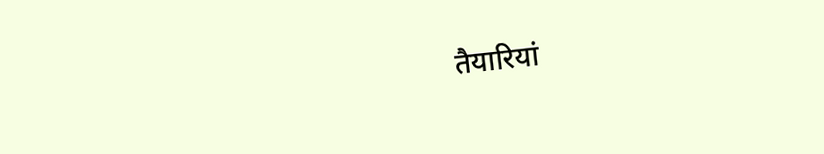तैयारियां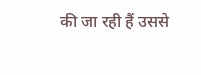की जा रही हैं उससे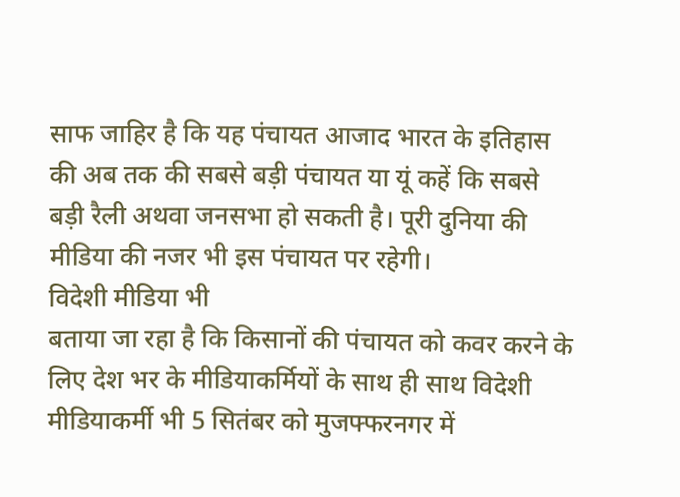साफ जाहिर है कि यह पंचायत आजाद भारत के इतिहास की अब तक की सबसे बड़ी पंचायत या यूं कहें कि सबसे बड़ी रैली अथवा जनसभा हो सकती है। पूरी दुनिया की मीडिया की नजर भी इस पंचायत पर रहेगी।
विदेशी मीडिया भी
बताया जा रहा है कि किसानों की पंचायत को कवर करने के लिए देश भर के मीडियाकर्मियों के साथ ही साथ विदेशी मीडियाकर्मी भी 5 सितंबर को मुजफ्फरनगर में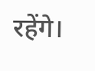रहेंगे।